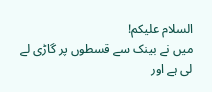السلام علیکم!
میں نے بینک سے قسطوں پر گاڑی لے لی ہے اور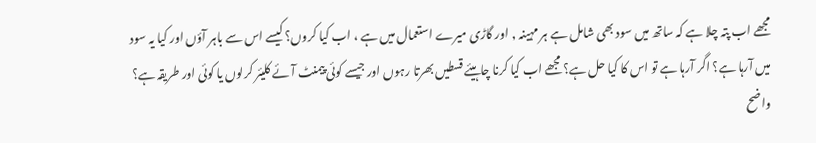مجھے اب پتہ چلا ہے کہ ساتھ میں سود بھی شامل ہے ہر مہینہ , اور گاڑی میرے استعمال میں ہے ، اب کیا کروں؟ کیسے اس سے باہر آؤں اور کیا یہ سود میں آرہا ہے؟ اگر آرہا ہے تو اس کا کیا حل ہے؟ مجھے اب کیا کرنا چاہیئے قسطیں بھرتا رہوں اور جیسے کوئی پیمنٹ آئے کلیئر کرلوں یا کوئی اور طریقہ ہے؟
واضح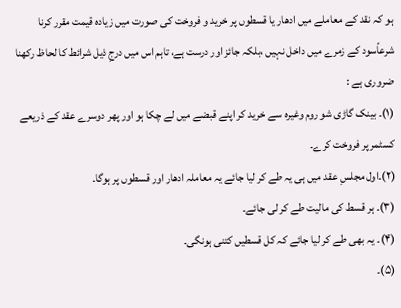ہو کہ نقد کے معاملے میں ادھار یا قسطوں پر خرید و فروخت کی صورت میں زیادہ قیمت مقرر کرنا شرعاًسود کے زمرے میں داخل نہیں ،بلکہ جائز اور درست ہے، تاہم اس میں درجِ ذیل شرائط کا لحاظ رکھنا ضروری ہے :
(۱)۔ بینک گاڑی شو روم وغیرہ سے خرید کر اپنے قبضے میں لے چکا ہو اور پھر دوسرے عقد کے ذریعے کسٹمر پر فروخت کرے۔
(۲)۔اول مجلسِ عقد میں ہی یہ طے کر لیا جائے یہ معاملہ ادھار اور قسطوں پر ہوگا۔
(۳)۔ ہر قسط کی مالیت طے کر لی جائے۔
(۴)۔ یہ بھی طے کر لیا جائے کہ کل قسطیں کتنی ہونگی۔
(۵)۔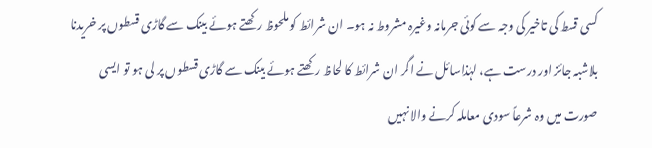کسی قسط کی تاخیر کی وجہ سے کوئی جرمانہ وغیرہ مشروط نہ ہو۔ ان شرائط کو ملحوظ رکھتے ہوئے بینک سے گاڑی قسطوں پر خریدنا بلاشبہ جائز اور درست ہے، لہٰذاسائل نے اگر ان شرائط کا لحاظ رکھتے ہوئے بینک سے گاڑی قسطوں پر لی ہو تو ایسی صورت میں وہ شرعاً سودی معاملہ کرنے والا نہیں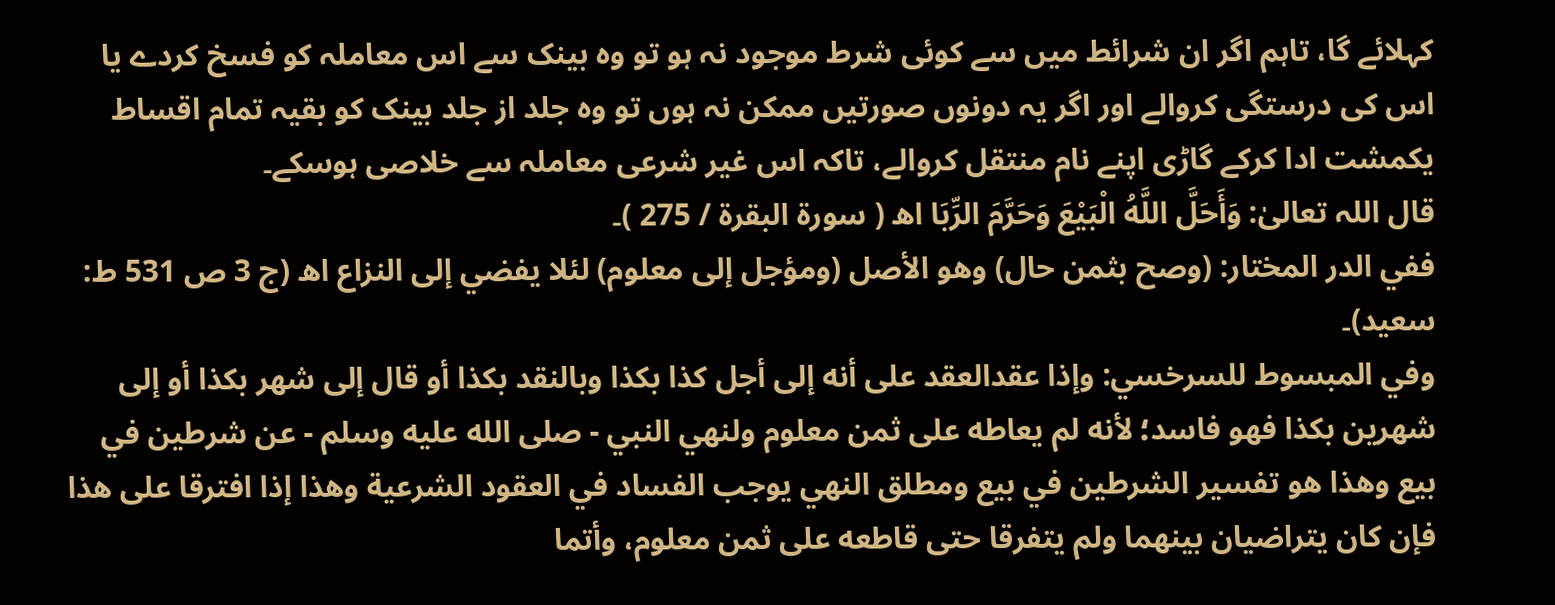کہلائے گا، تاہم اگر ان شرائط میں سے کوئی شرط موجود نہ ہو تو وہ بینک سے اس معاملہ کو فسخ کردے یا اس کی درستگی کروالے اور اگر یہ دونوں صورتیں ممکن نہ ہوں تو وہ جلد از جلد بینک کو بقیہ تمام اقساط یکمشت ادا کرکے گاڑی اپنے نام منتقل کروالے، تاکہ اس غیر شرعی معاملہ سے خلاصی ہوسکے۔
قال اللہ تعالیٰ: وَأَحَلَّ اللَّهُ الْبَيْعَ وَحَرَّمَ الرِّبَا اھ ( سورۃ البقرۃ / 275 )۔
ففي الدر المختار: (وصح بثمن حال) وهو الأصل (ومؤجل إلى معلوم) لئلا يفضي إلى النزاع اھ (ج 3 ص 531 ط: سعید)۔
وفي المبسوط للسرخسي: وإذا عقدالعقد على أنه إلى أجل كذا بكذا وبالنقد بكذا أو قال إلى شهر بكذا أو إلى شهرين بكذا فهو فاسد؛ لأنه لم يعاطه على ثمن معلوم ولنهي النبي - صلى الله عليه وسلم - عن شرطين في بيع وهذا هو تفسير الشرطين في بيع ومطلق النهي يوجب الفساد في العقود الشرعية وهذا إذا افترقا على هذا فإن كان يتراضيان بينهما ولم يتفرقا حتى قاطعه على ثمن معلوم، وأتما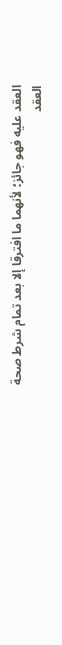العقد عليه فهو جائز؛ لأنهما ما افترقا إلا بعد تمام شرط صحة العقد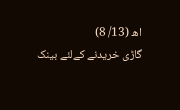اھ (13/ 8)
گاڑی خریدنے کےلئے بینک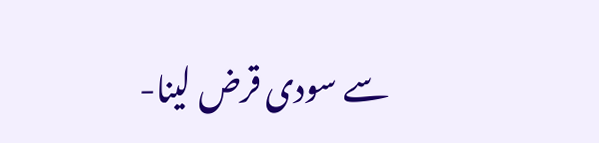سے سودی قرض لینا-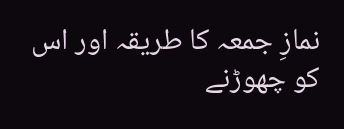نمازِ جمعہ کا طریقہ اور اس کو چھوڑنے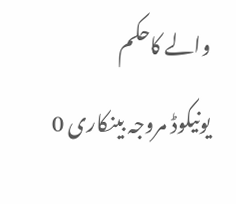والے کاحکم
یونیکوڈ مروجہ بینکاری 0